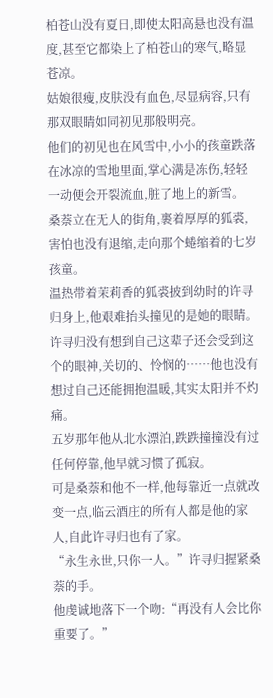柏苍山没有夏日,即使太阳高悬也没有温度,甚至它都染上了柏苍山的寒气,略显苍凉。
姑娘很瘦,皮肤没有血色,尽显病容,只有那双眼睛如同初见那般明亮。
他们的初见也在风雪中,小小的孩童跌落在冰凉的雪地里面,掌心满是冻伤,轻轻一动便会开裂流血,脏了地上的新雪。
桑萘立在无人的街角,裹着厚厚的狐裘,害怕也没有退缩,走向那个蜷缩着的七岁孩童。
温热带着茉莉香的狐裘披到幼时的许寻归身上,他艰难抬头撞见的是她的眼睛。
许寻归没有想到自己这辈子还会受到这个的眼神,关切的、怜悯的……他也没有想过自己还能拥抱温暖,其实太阳并不灼痛。
五岁那年他从北水漂泊,跌跌撞撞没有过任何停靠,他早就习惯了孤寂。
可是桑萘和他不一样,他每靠近一点就改变一点,临云酒庄的所有人都是他的家人,自此许寻归也有了家。
“永生永世,只你一人。”许寻归握紧桑萘的手。
他虔诚地落下一个吻:“再没有人会比你重要了。”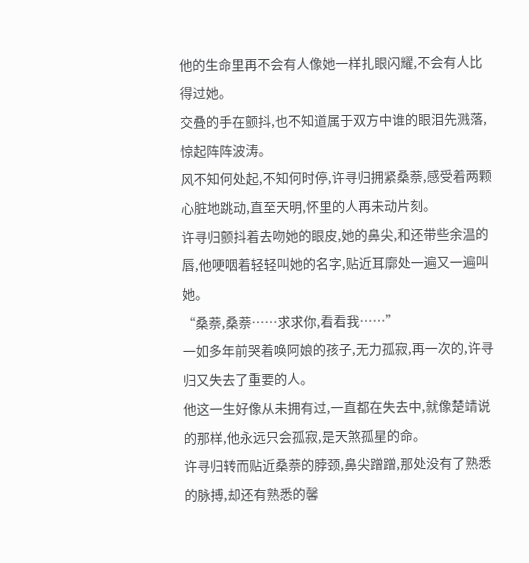他的生命里再不会有人像她一样扎眼闪耀,不会有人比得过她。
交叠的手在颤抖,也不知道属于双方中谁的眼泪先溅落,惊起阵阵波涛。
风不知何处起,不知何时停,许寻归拥紧桑萘,感受着两颗心脏地跳动,直至天明,怀里的人再未动片刻。
许寻归颤抖着去吻她的眼皮,她的鼻尖,和还带些余温的唇,他哽咽着轻轻叫她的名字,贴近耳廓处一遍又一遍叫她。
“桑萘,桑萘……求求你,看看我……”
一如多年前哭着唤阿娘的孩子,无力孤寂,再一次的,许寻归又失去了重要的人。
他这一生好像从未拥有过,一直都在失去中,就像楚靖说的那样,他永远只会孤寂,是天煞孤星的命。
许寻归转而贴近桑萘的脖颈,鼻尖蹭蹭,那处没有了熟悉的脉搏,却还有熟悉的馨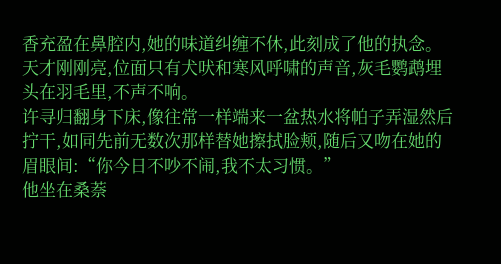香充盈在鼻腔内,她的味道纠缠不休,此刻成了他的执念。
天才刚刚亮,位面只有犬吠和寒风呼啸的声音,灰毛鹦鹉埋头在羽毛里,不声不响。
许寻归翻身下床,像往常一样端来一盆热水将帕子弄湿然后拧干,如同先前无数次那样替她擦拭脸颊,随后又吻在她的眉眼间:“你今日不吵不闹,我不太习惯。”
他坐在桑萘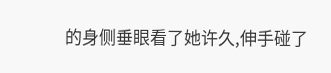的身侧垂眼看了她许久,伸手碰了